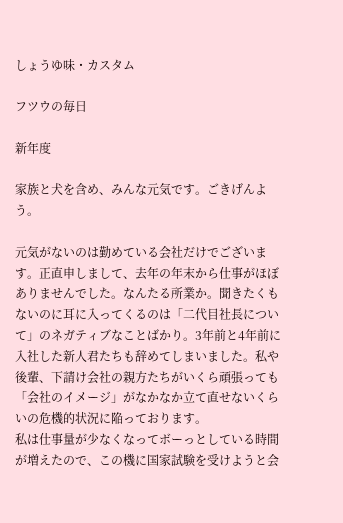しょうゆ味・カスタム

フツウの毎日

新年度

家族と犬を含め、みんな元気です。ごきげんよう。

元気がないのは勤めている会社だけでございます。正直申しまして、去年の年末から仕事がほぼありませんでした。なんたる所業か。聞きたくもないのに耳に入ってくるのは「二代目社長について」のネガティブなことばかり。3年前と4年前に入社した新人君たちも辞めてしまいました。私や後輩、下請け会社の親方たちがいくら頑張っても「会社のイメージ」がなかなか立て直せないくらいの危機的状況に陥っております。
私は仕事量が少なくなってボーっとしている時間が増えたので、この機に国家試験を受けようと会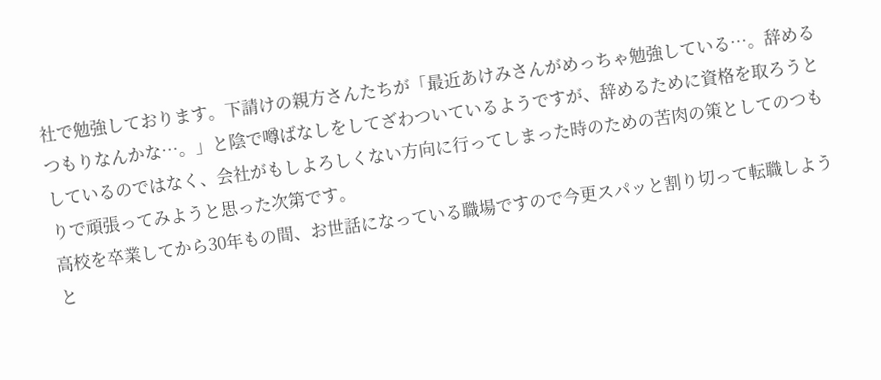社で勉強しております。下請けの親方さんたちが「最近あけみさんがめっちゃ勉強している…。辞めるつもりなんかな…。」と陰で噂ばなしをしてざわついているようですが、辞めるために資格を取ろうとしているのではなく、会社がもしよろしくない方向に行ってしまった時のための苦肉の策としてのつもりで頑張ってみようと思った次第です。
高校を卒業してから30年もの間、お世話になっている職場ですので今更スパッと割り切って転職しようと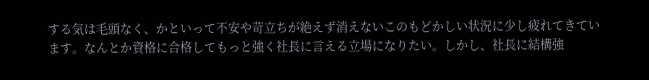する気は毛頭なく、かといって不安や苛立ちが絶えず消えないこのもどかしい状況に少し疲れてきています。なんとか資格に合格してもっと強く社長に言える立場になりたい。しかし、社長に結構強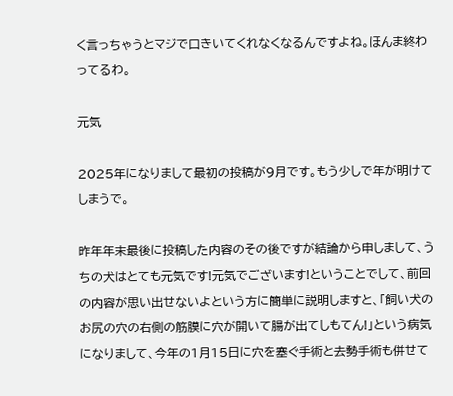く言っちゃうとマジで口きいてくれなくなるんですよね。ほんま終わってるわ。

元気

2025年になりまして最初の投稿が9月です。もう少しで年が明けてしまうで。

昨年年末最後に投稿した内容のその後ですが結論から申しまして、うちの犬はとても元気です!元気でございます!ということでして、前回の内容が思い出せないよという方に簡単に説明しますと、「飼い犬のお尻の穴の右側の筋膜に穴が開いて腸が出てしもてん!」という病気になりまして、今年の1月15日に穴を塞ぐ手術と去勢手術も併せて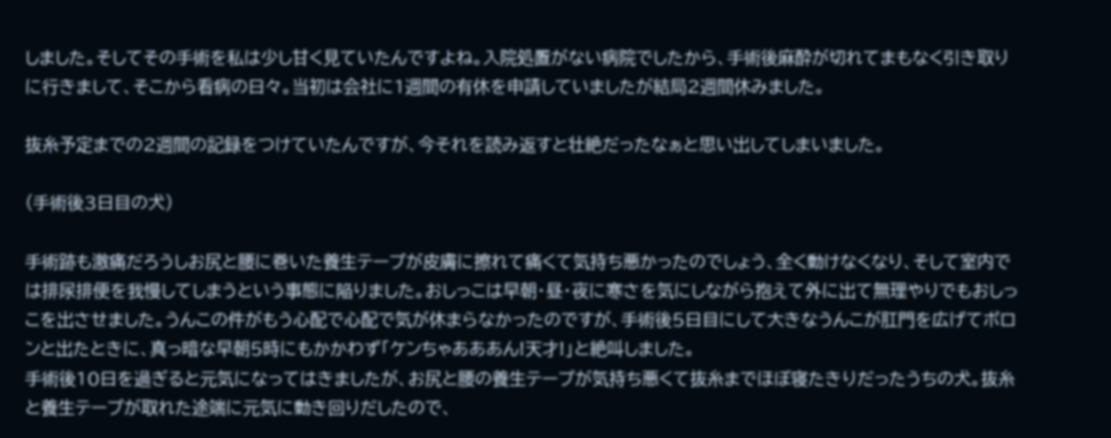しました。そしてその手術を私は少し甘く見ていたんですよね。入院処置がない病院でしたから、手術後麻酔が切れてまもなく引き取りに行きまして、そこから看病の日々。当初は会社に1週間の有休を申請していましたが結局2週間休みました。

抜糸予定までの2週間の記録をつけていたんですが、今それを読み返すと壮絶だったなぁと思い出してしまいました。

(手術後3日目の犬)

手術跡も激痛だろうしお尻と腰に巻いた養生テープが皮膚に擦れて痛くて気持ち悪かったのでしょう、全く動けなくなり、そして室内では排尿排便を我慢してしまうという事態に陥りました。おしっこは早朝・昼・夜に寒さを気にしながら抱えて外に出て無理やりでもおしっこを出させました。うんこの件がもう心配で心配で気が休まらなかったのですが、手術後5日目にして大きなうんこが肛門を広げてボロンと出たときに、真っ暗な早朝5時にもかかわず「ケンちゃあああん!天才!」と絶叫しました。
手術後10日を過ぎると元気になってはきましたが、お尻と腰の養生テープが気持ち悪くて抜糸までほぼ寝たきりだったうちの犬。抜糸と養生テープが取れた途端に元気に動き回りだしたので、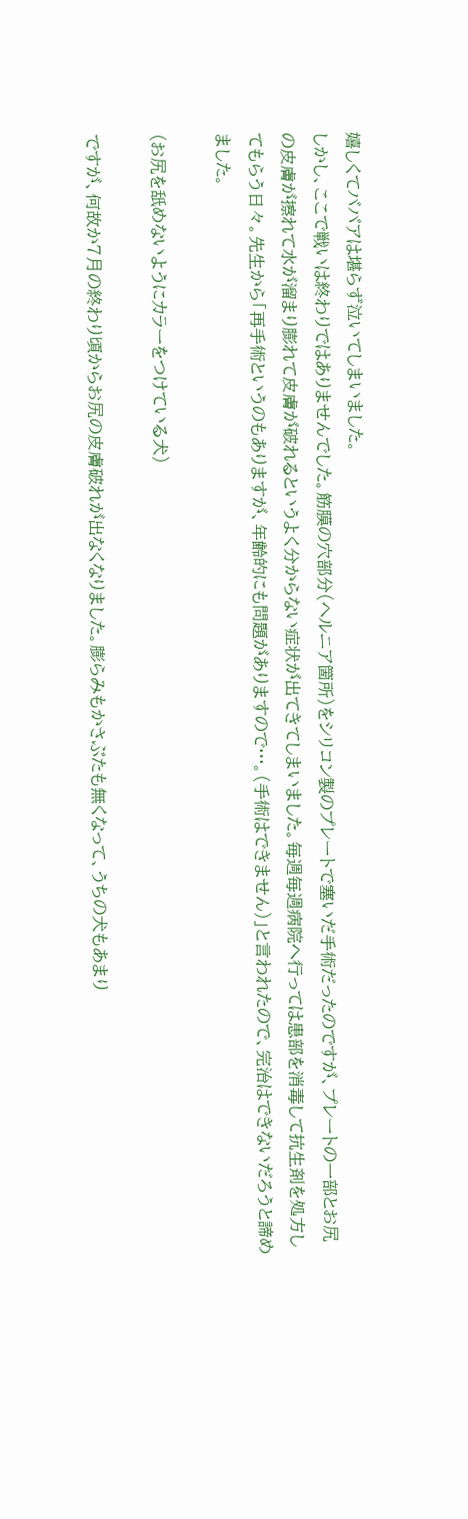嬉しくてババアは堪らず泣いてしまいました。
しかし、ここで戦いは終わりではありませんでした。筋膜の穴部分(ヘルニア箇所)をシリコン製のプレートで塞いだ手術だったのですが、プレートの一部とお尻の皮膚が擦れて水が溜まり膨れて皮膚が破れるというよく分からない症状が出てきてしまいました。毎週毎週病院へ行っては患部を消毒して抗生剤を処方してもらう日々。先生から「再手術というのもありますが、年齢的にも問題がありますので…。(手術はできません)」と言われたので、完治はできないだろうと諦めました。

(お尻を舐めないようにカラーをつけている犬)

ですが、何故か7月の終わり頃からお尻の皮膚破れが出なくなりました。膨らみもかさぶたも無くなって、うちの犬もあまり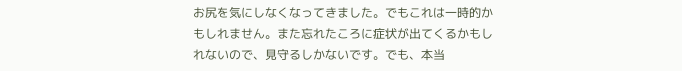お尻を気にしなくなってきました。でもこれは一時的かもしれません。また忘れたころに症状が出てくるかもしれないので、見守るしかないです。でも、本当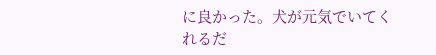に良かった。犬が元気でいてくれるだ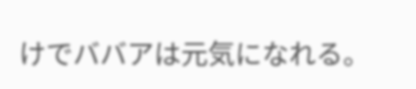けでババアは元気になれる。